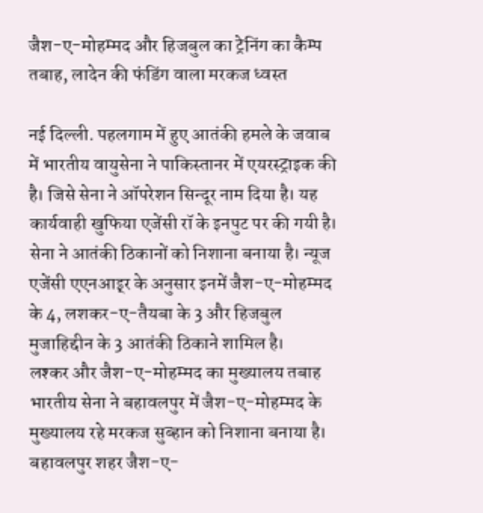जैश-ए-मोहम्मद और हिजबुल का ट्रेनिंग का कैम्प तबाह, लादेन की फंडिंग वाला मरकज ध्वस्त

नई दिल्ली. पहलगाम में हुए आतंकी हमले के जवाब में भारतीय वायुसेना ने पाकिस्तानर में एयरस्ट्राइक की है। जिसे सेना ने ऑपरेशन सिन्दूर नाम दिया है। यह कार्यवाही खुफिया एजेंसी रॉ के इनपुट पर की गयी है। सेना ने आतंकी ठिकानों को निशाना बनाया है। न्यूज एजेंसी एएनआइ्र के अनुसार इनमें जैश-ए-मोहम्मद के 4, लशकर-ए-तैयबा के 3 और हिजबुल मुजाहिद्दीन के 3 आतंकी ठिकाने शामिल है।
लश्कर और जैश-ए-मोहम्मद का मुख्यालय तबाह
भारतीय सेना ने बहावलपुर में जैश-ए-मोहम्मद के मुख्यालय रहे मरकज सुब्हान को निशाना बनाया है। बहावलपुर शहर जैश-ए-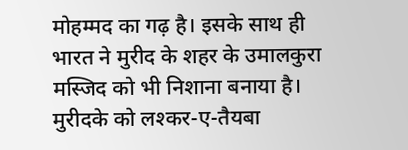मोहम्मद का गढ़ है। इसके साथ ही भारत ने मुरीद के शहर के उमालकुरा मस्जिद को भी निशाना बनाया है। मुरीदके को लश्कर-ए-तैयबा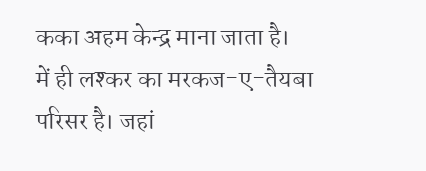कका अहम केन्द्र माना जाता है।
में ही लश्कर का मरकज-ए-तैयबा परिसर है। जहां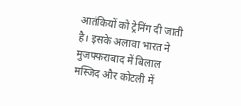आतंकियों को ट्रेनिंग दी जाती है। इसके अलावा भारत ने मुजफ्फराबाद में बिलाल मस्जिद और कोटली में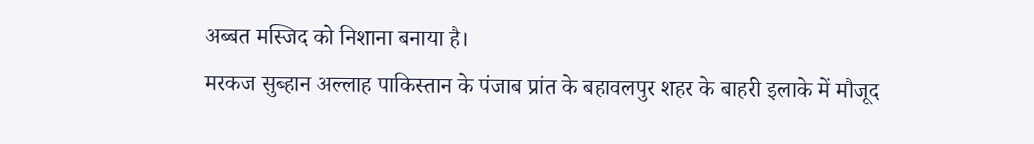अब्बत मस्जिद को निशाना बनाया है।
मरकज सुब्हान अल्लाह पाकिस्तान के पंजाब प्रांत के बहावलपुर शहर के बाहरी इलाके में मौजूद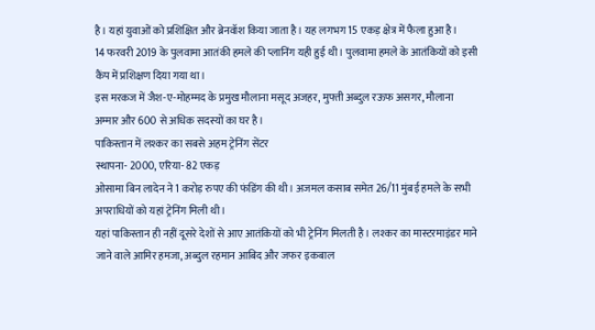है। यहां युवाओं को प्रशिक्षित और ब्रेनवॉश किया जाता है। यह लगभग 15 एकड़ क्षेत्र में फैला हुआ है।
14 फरवरी 2019 के पुलवामा आतंकी हमले की प्लानिंग यही हुई थी। पुलवामा हमले के आतंकियों को इसी कैंप में प्रशिक्षण दिया गया था।
इस मरकज में जैश-ए-मोहम्मद के प्रमुख मौलाना मसूद अजहर, मुफ्ती अब्दुल रऊफ असगर, मौलाना अम्मार और 600 से अधिक सदस्यों का घर है।
पाकिस्तान में लश्कर का सबसे अहम ट्रेनिंग सेंटर
स्थापना- 2000, एरिया- 82 एकड़
ओसामा बिन लादेन ने 1 करोड़ रुपए की फंडिंग की थी। अजमल कसाब समेत 26/11 मुंबई हमले के सभी अपराधियों को यहां ट्रेनिंग मिली थी।
यहां पाकिस्तान ही नहीं दूसरे देशों से आए आतंकियों को भी ट्रेनिंग मिलती है। लश्कर का मास्टरमाइंडर माने जाने वाले आमिर हमजा, अब्दुल रहमान आबिद और जफर इकबाल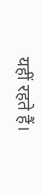यहीं रहते हैं।